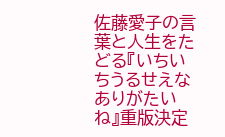佐藤愛子の言葉と人生をたどる『いちいちうるせえな ありがたいね』重版決定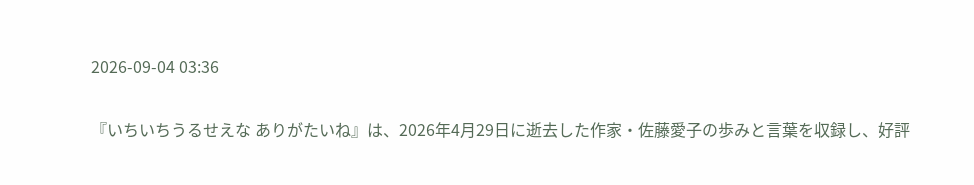2026-09-04 03:36

『いちいちうるせえな ありがたいね』は、2026年4月29日に逝去した作家・佐藤愛子の歩みと言葉を収録し、好評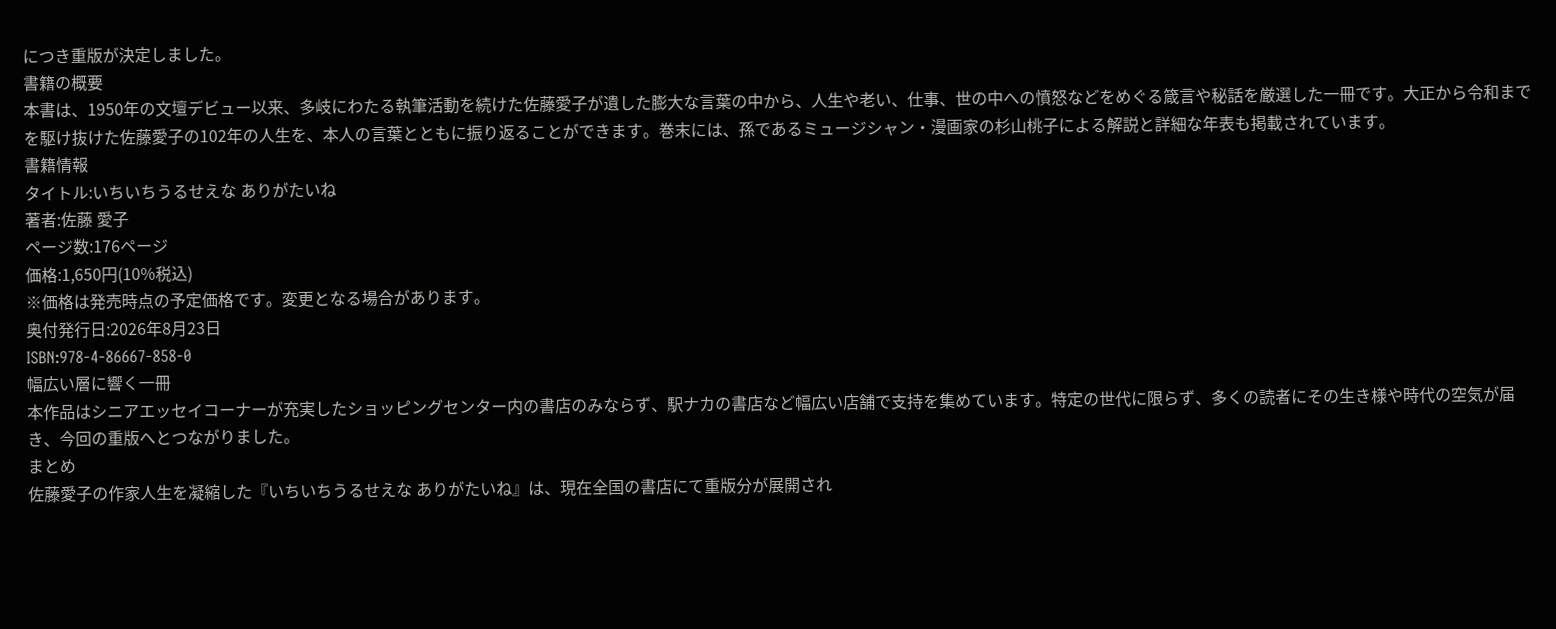につき重版が決定しました。
書籍の概要
本書は、1950年の文壇デビュー以来、多岐にわたる執筆活動を続けた佐藤愛子が遺した膨大な言葉の中から、人生や老い、仕事、世の中への憤怒などをめぐる箴言や秘話を厳選した一冊です。大正から令和までを駆け抜けた佐藤愛子の102年の人生を、本人の言葉とともに振り返ることができます。巻末には、孫であるミュージシャン・漫画家の杉山桃子による解説と詳細な年表も掲載されています。
書籍情報
タイトル:いちいちうるせえな ありがたいね
著者:佐藤 愛子
ページ数:176ページ
価格:1,650円(10%税込)
※価格は発売時点の予定価格です。変更となる場合があります。
奥付発行日:2026年8月23日
ISBN:978-4-86667-858-0
幅広い層に響く一冊
本作品はシニアエッセイコーナーが充実したショッピングセンター内の書店のみならず、駅ナカの書店など幅広い店舗で支持を集めています。特定の世代に限らず、多くの読者にその生き様や時代の空気が届き、今回の重版へとつながりました。
まとめ
佐藤愛子の作家人生を凝縮した『いちいちうるせえな ありがたいね』は、現在全国の書店にて重版分が展開され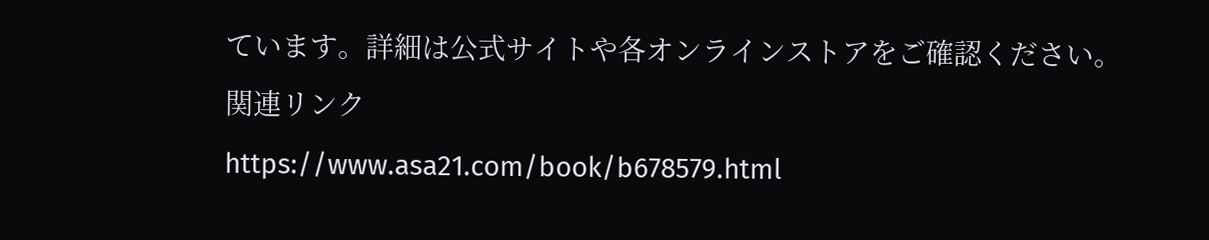ています。詳細は公式サイトや各オンラインストアをご確認ください。
関連リンク
https://www.asa21.com/book/b678579.html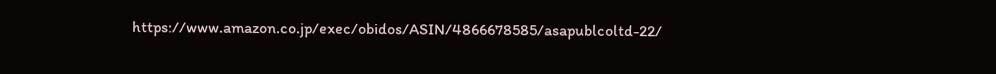https://www.amazon.co.jp/exec/obidos/ASIN/4866678585/asapublcoltd-22/